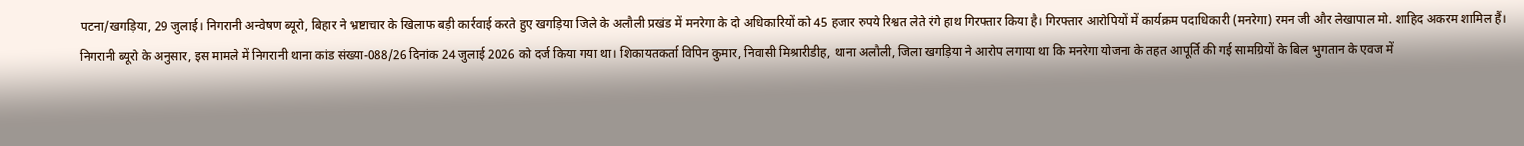पटना/खगड़िया, 29 जुलाई। निगरानी अन्वेषण ब्यूरो, बिहार ने भ्रष्टाचार के खिलाफ बड़ी कार्रवाई करते हुए खगड़िया जिले के अलौली प्रखंड में मनरेगा के दो अधिकारियों को 45 हजार रुपये रिश्वत लेते रंगे हाथ गिरफ्तार किया है। गिरफ्तार आरोपियों में कार्यक्रम पदाधिकारी (मनरेगा) रमन जी और लेखापाल मो. शाहिद अकरम शामिल हैं।
निगरानी ब्यूरो के अनुसार, इस मामले में निगरानी थाना कांड संख्या-088/26 दिनांक 24 जुलाई 2026 को दर्ज किया गया था। शिकायतकर्ता विपिन कुमार, निवासी मिश्रारीडीह, थाना अलौली, जिला खगड़िया ने आरोप लगाया था कि मनरेगा योजना के तहत आपूर्ति की गई सामग्रियों के बिल भुगतान के एवज में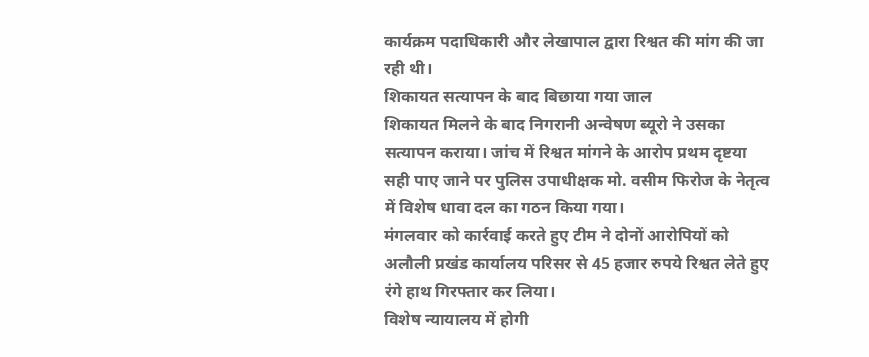कार्यक्रम पदाधिकारी और लेखापाल द्वारा रिश्वत की मांग की जा रही थी।
शिकायत सत्यापन के बाद बिछाया गया जाल
शिकायत मिलने के बाद निगरानी अन्वेषण ब्यूरो ने उसका सत्यापन कराया। जांच में रिश्वत मांगने के आरोप प्रथम दृष्टया सही पाए जाने पर पुलिस उपाधीक्षक मो. वसीम फिरोज के नेतृत्व में विशेष धावा दल का गठन किया गया।
मंगलवार को कार्रवाई करते हुए टीम ने दोनों आरोपियों को अलौली प्रखंड कार्यालय परिसर से 45 हजार रुपये रिश्वत लेते हुए रंगे हाथ गिरफ्तार कर लिया।
विशेष न्यायालय में होगी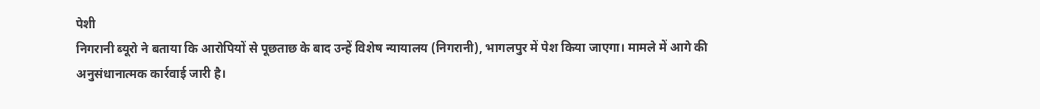पेशी
निगरानी ब्यूरो ने बताया कि आरोपियों से पूछताछ के बाद उन्हें विशेष न्यायालय (निगरानी), भागलपुर में पेश किया जाएगा। मामले में आगे की अनुसंधानात्मक कार्रवाई जारी है।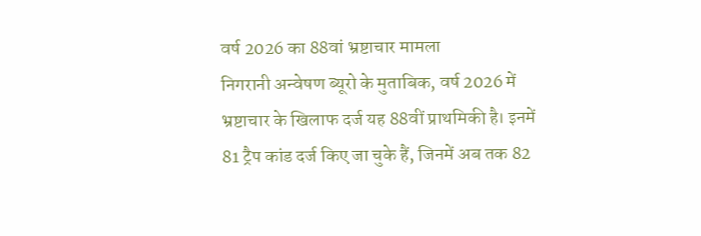वर्ष 2026 का 88वां भ्रष्टाचार मामला
निगरानी अन्वेषण ब्यूरो के मुताबिक, वर्ष 2026 में भ्रष्टाचार के खिलाफ दर्ज यह 88वीं प्राथमिकी है। इनमें 81 ट्रैप कांड दर्ज किए जा चुके हैं, जिनमें अब तक 82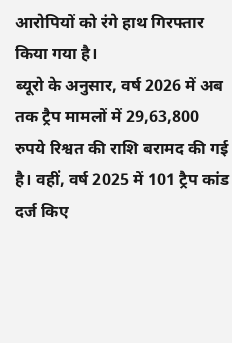आरोपियों को रंगे हाथ गिरफ्तार किया गया है।
ब्यूरो के अनुसार, वर्ष 2026 में अब तक ट्रैप मामलों में 29,63,800 रुपये रिश्वत की राशि बरामद की गई है। वहीं, वर्ष 2025 में 101 ट्रैप कांड दर्ज किए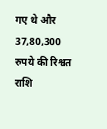गए थे और 37,80,300 रुपये की रिश्वत राशि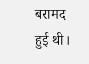बरामद हुई थी।